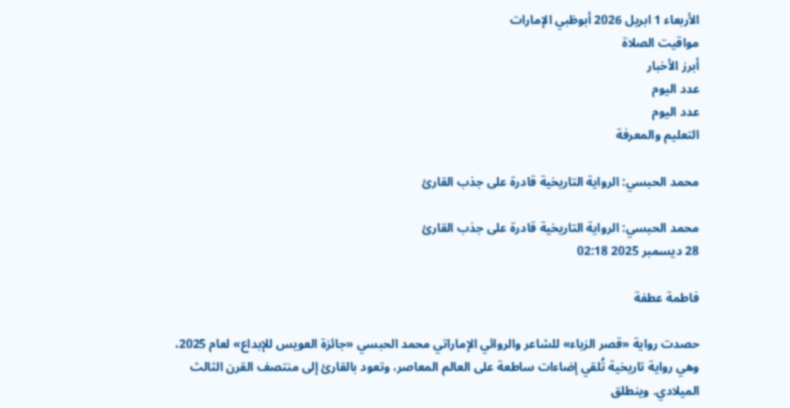الأربعاء 1 ابريل 2026 أبوظبي الإمارات
مواقيت الصلاة
أبرز الأخبار
عدد اليوم
عدد اليوم
التعليم والمعرفة

محمد الحبسي: الرواية التاريخية قادرة على جذب القارئ

محمد الحبسي: الرواية التاريخية قادرة على جذب القارئ
28 ديسمبر 2025 02:18

فاطمة عطفة

حصدت رواية «قصر الزباء» للشاعر والروائي الإماراتي محمد الحبسي «جائزة العويس للإبداع» لعام 2025، وهي رواية تاريخية تُلقي إضاءات ساطعة على العالم المعاصر، وتعود بالقارئ إلى منتصف القرن الثالث الميلادي. وينطلق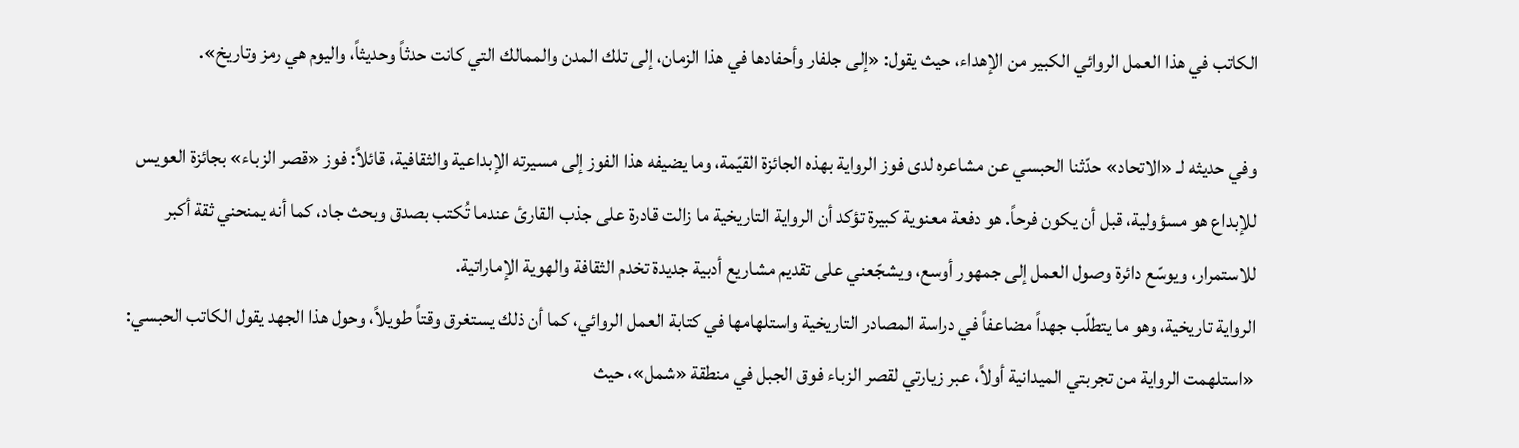الكاتب في هذا العمل الروائي الكبير من الإهداء، حيث يقول: «إلى جلفار وأحفادها في هذا الزمان، إلى تلك المدن والممالك التي كانت حدثاً وحديثاً، واليوم هي رمز وتاريخ».

وفي حديثه لـ «الاتحاد» حدّثنا الحبسي عن مشاعره لدى فوز الرواية بهذه الجائزة القيّمة، وما يضيفه هذا الفوز إلى مسيرته الإبداعية والثقافية، قائلاً: فوز «قصر الزباء» بجائزة العويس للإبداع هو مسؤولية، قبل أن يكون فرحاً. هو دفعة معنوية كبيرة تؤكد أن الرواية التاريخية ما زالت قادرة على جذب القارئ عندما تُكتب بصدق وبحث جاد، كما أنه يمنحني ثقة أكبر للاستمرار، ويوسّع دائرة وصول العمل إلى جمهور أوسع، ويشجّعني على تقديم مشاريع أدبية جديدة تخدم الثقافة والهوية الإماراتية.
الرواية تاريخية، وهو ما يتطلّب جهداً مضاعفاً في دراسة المصادر التاريخية واستلهامها في كتابة العمل الروائي، كما أن ذلك يستغرق وقتاً طويلاً، وحول هذا الجهد يقول الكاتب الحبسي: «استلهمت الرواية من تجربتي الميدانية أولاً، عبر زيارتي لقصر الزباء فوق الجبل في منطقة «شمل»، حيث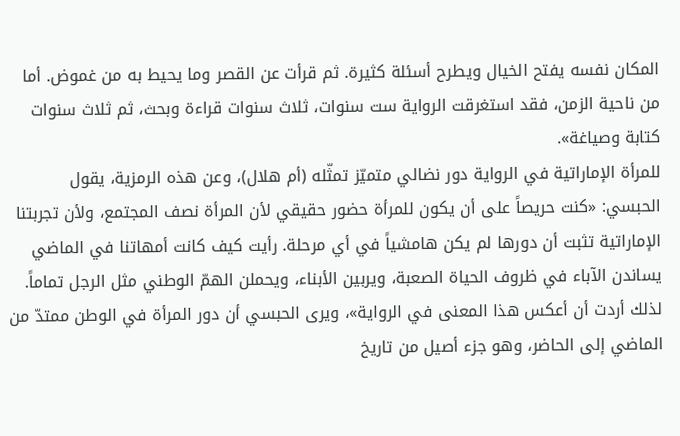المكان نفسه يفتح الخيال ويطرح أسئلة كثيرة. ثم قرأت عن القصر وما يحيط به من غموض. أما من ناحية الزمن، فقد استغرقت الرواية ست سنوات، ثلاث سنوات قراءة وبحث، ثم ثلاث سنوات كتابة وصياغة».
للمرأة الإماراتية في الرواية دور نضالي متميّز تمثّله (أم هلال)، وعن هذه الرمزية، يقول الحبسي: «كنت حريصاً على أن يكون للمرأة حضور حقيقي لأن المرأة نصف المجتمع، ولأن تجربتنا الإماراتية تثبت أن دورها لم يكن هامشياً في أي مرحلة. رأيت كيف كانت أمهاتنا في الماضي يساندن الآباء في ظروف الحياة الصعبة، ويربين الأبناء، ويحملن الهمّ الوطني مثل الرجل تماماً. لذلك أردت أن أعكس هذا المعنى في الرواية»، ويرى الحبسي أن دور المرأة في الوطن ممتدّ من الماضي إلى الحاضر، وهو جزء أصيل من تاريخ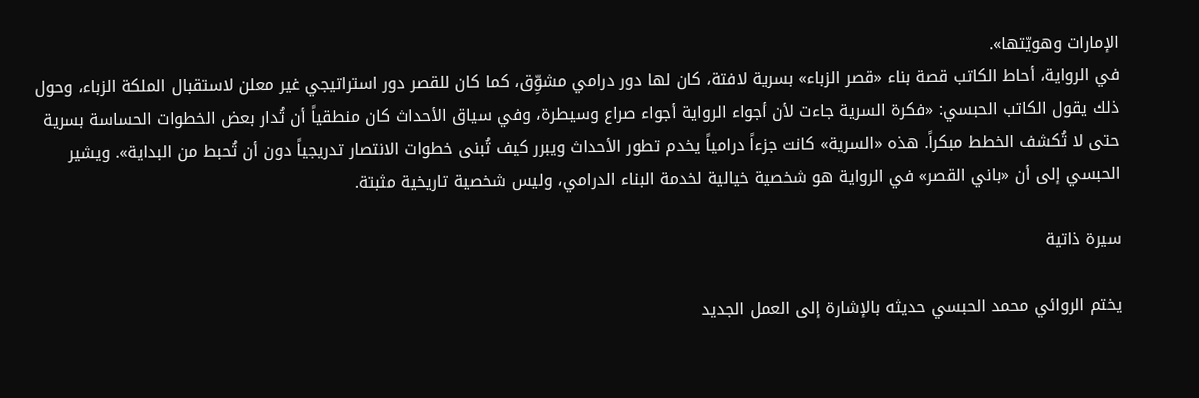الإمارات وهويّتها».
في الرواية، أحاط الكاتب قصة بناء «قصر الزباء» بسرية لافتة، كان لها دور درامي مشوِّق، كما كان للقصر دور استراتيجي غير معلن لاستقبال الملكة الزباء، وحول ذلك يقول الكاتب الحبسي: «فكرة السرية جاءت لأن أجواء الرواية أجواء صراع وسيطرة، وفي سياق الأحداث كان منطقياً أن تُدار بعض الخطوات الحساسة بسرية حتى لا تُكشف الخطط مبكراً. هذه «السرية» كانت جزءاً درامياً يخدم تطور الأحداث ويبرر كيف تُبنى خطوات الانتصار تدريجياً دون أن تُحبط من البداية». ويشير الحبسي إلى أن «باني القصر» في الرواية هو شخصية خيالية لخدمة البناء الدرامي، وليس شخصية تاريخية مثبتة.

سيرة ذاتية

يختم الروائي محمد الحبسي حديثه بالإشارة إلى العمل الجديد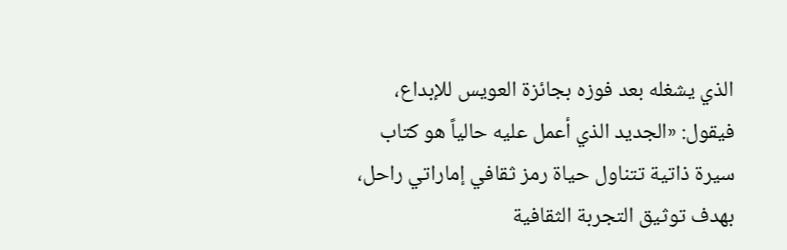الذي يشغله بعد فوزه بجائزة العويس للإبداع، فيقول: «الجديد الذي أعمل عليه حالياً هو كتاب سيرة ذاتية تتناول حياة رمز ثقافي إماراتي راحل، بهدف توثيق التجربة الثقافية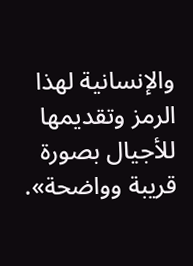والإنسانية لهذا الرمز وتقديمها للأجيال بصورة قريبة وواضحة».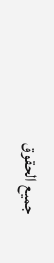جميع الحقوق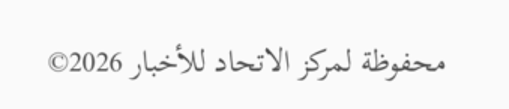محفوظة لمركز الاتحاد للأخبار 2026©